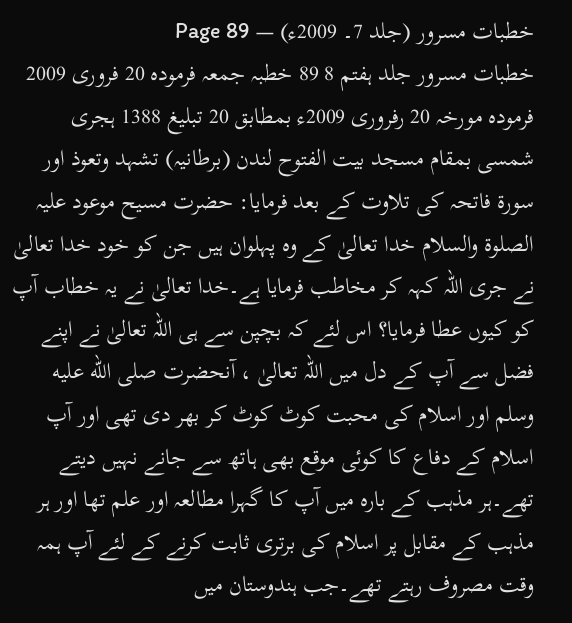خطبات مسرور (جلد 7۔ 2009ء) — Page 89
خطبات مسرور جلد ہفتم 8 89 خطبہ جمعہ فرموده 20 فروری 2009 فرمودہ مورخہ 20 رفروری 2009ء بمطابق 20 تبلیغ 1388 ہجری شمسی بمقام مسجد بیت الفتوح لندن (برطانیہ) تشہد وتعوذ اور سورۃ فاتحہ کی تلاوت کے بعد فرمایا: حضرت مسیح موعود علیہ الصلوۃ والسلام خدا تعالیٰ کے وہ پہلوان ہیں جن کو خود خدا تعالیٰ نے جری اللہ کہہ کر مخاطب فرمایا ہے۔خدا تعالیٰ نے یہ خطاب آپ کو کیوں عطا فرمایا؟ اس لئے کہ بچپن سے ہی اللہ تعالیٰ نے اپنے فضل سے آپ کے دل میں اللہ تعالیٰ ، آنحضرت صلى الله عليه وسلم اور اسلام کی محبت کوٹ کوٹ کر بھر دی تھی اور آپ اسلام کے دفاع کا کوئی موقع بھی ہاتھ سے جانے نہیں دیتے تھے۔ہر مذہب کے بارہ میں آپ کا گہرا مطالعہ اور علم تھا اور ہر مذہب کے مقابل پر اسلام کی برتری ثابت کرنے کے لئے آپ ہمہ وقت مصروف رہتے تھے۔جب ہندوستان میں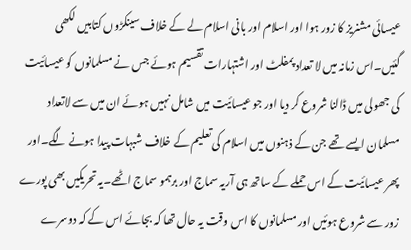عیسائی مشنریز کا زور ہوا اور اسلام اور بانی اسلام لے کے خلاف سینکڑوں کتابیں لکھی گئیں۔اس زمانہ میں لا تعداد پمفلٹ اور اشتہارات تقسیم ہوئے جس نے مسلمانوں کو عیسائیت کی جھولی میں ڈالنا شروع کر دیا اور جو عیسائیت میں شامل نہیں ہوئے ان میں سے لاتعداد مسلمان ایسے تھے جن کے ذہنوں میں اسلام کی تعلیم کے خلاف شبہات پیدا ہونے لگے۔اور پھر عیسائیت کے اس حملے کے ساتھ ہی آریہ سماج اور برہمو سماج اٹھے۔یہ تحریکیں بھی پورے زور سے شروع ہوئیں اور مسلمانوں کا اس وقت یہ حال تھا کہ بجائے اس کے کہ دوسرے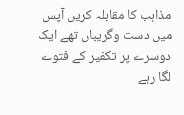مذاہب کا مقابلہ کریں آپس میں دست وگریباں تھے ایک دوسرے پر تکفیر کے فتوے لگا رہے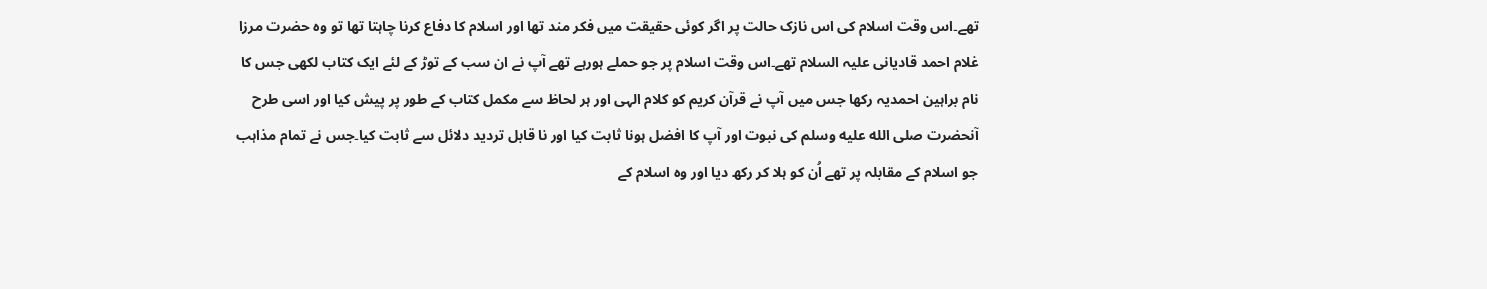تھے۔اس وقت اسلام کی اس نازک حالت پر اگر کوئی حقیقت میں فکر مند تھا اور اسلام کا دفاع کرنا چاہتا تھا تو وہ حضرت مرزا غلام احمد قادیانی علیہ السلام تھے۔اس وقت اسلام پر جو حملے ہورہے تھے آپ نے ان سب کے توڑ کے لئے ایک کتاب لکھی جس کا نام براہین احمدیہ رکھا جس میں آپ نے قرآن کریم کو کلام الہی اور ہر لحاظ سے مکمل کتاب کے طور پر پیش کیا اور اسی طرح آنحضرت صلى الله عليه وسلم کی نبوت اور آپ کا افضل ہونا ثابت کیا اور نا قابل تردید دلائل سے ثابت کیا۔جس نے تمام مذاہب جو اسلام کے مقابلہ پر تھے اُن کو ہلا کر رکھ دیا اور وہ اسلام کے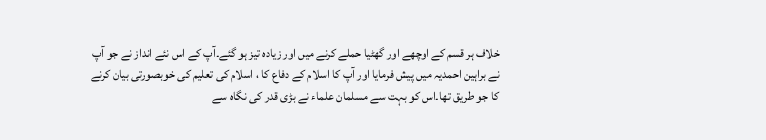خلاف ہر قسم کے اوچھے اور گھٹیا حملے کرنے میں اور زیادہ تیز ہو گئے۔آپ کے اس نئے انداز نے جو آپ نے براہین احمدیہ میں پیش فرمایا اور آپ کا اسلام کے دفاع کا ، اسلام کی تعلیم کی خوبصورتی بیان کرنے کا جو طریق تھا۔اس کو بہت سے مسلمان علماء نے بڑی قدر کی نگاہ سے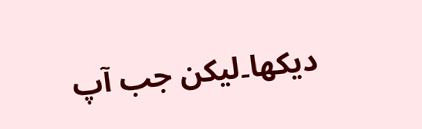دیکھا۔لیکن جب آپ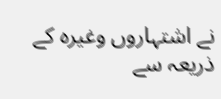نے اشتہاروں وغیرہ کے ذریعہ سے